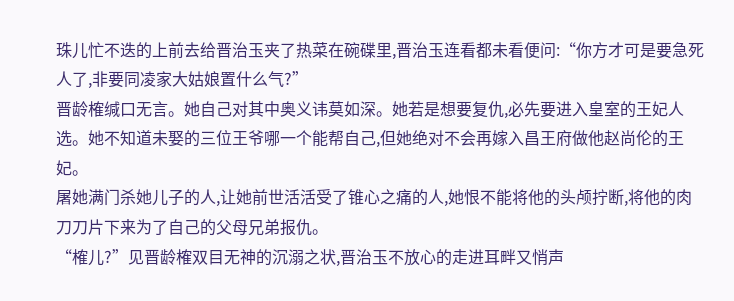珠儿忙不迭的上前去给晋治玉夹了热菜在碗碟里,晋治玉连看都未看便问:“你方才可是要急死人了,非要同凌家大姑娘置什么气?”
晋龄榷缄口无言。她自己对其中奥义讳莫如深。她若是想要复仇,必先要进入皇室的王妃人选。她不知道未娶的三位王爷哪一个能帮自己,但她绝对不会再嫁入昌王府做他赵尚伦的王妃。
屠她满门杀她儿子的人,让她前世活活受了锥心之痛的人,她恨不能将他的头颅拧断,将他的肉刀刀片下来为了自己的父母兄弟报仇。
“榷儿?”见晋龄榷双目无神的沉溺之状,晋治玉不放心的走进耳畔又悄声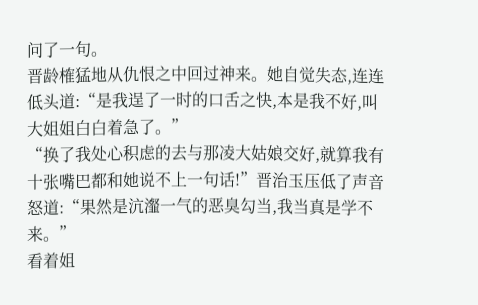问了一句。
晋龄榷猛地从仇恨之中回过神来。她自觉失态,连连低头道:“是我逞了一时的口舌之快,本是我不好,叫大姐姐白白着急了。”
“换了我处心积虑的去与那凌大姑娘交好,就算我有十张嘴巴都和她说不上一句话!”晋治玉压低了声音怒道:“果然是沆瀣一气的恶臭勾当,我当真是学不来。”
看着姐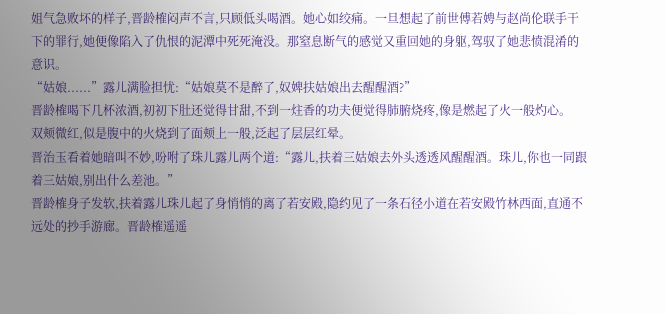姐气急败坏的样子,晋龄榷闷声不言,只顾低头喝酒。她心如绞痛。一旦想起了前世傅若娉与赵尚伦联手干下的罪行,她便像陷入了仇恨的泥潭中死死淹没。那窒息断气的感觉又重回她的身躯,驾驭了她悲愤混淆的意识。
“姑娘......”露儿满脸担忧:“姑娘莫不是醉了,奴婢扶姑娘出去醒醒酒?”
晋龄榷喝下几杯浓酒,初初下肚还觉得甘甜,不到一炷香的功夫便觉得肺腑烧疼,像是燃起了火一般灼心。
双颊微红,似是腹中的火烧到了面颊上一般,泛起了层层红晕。
晋治玉看着她暗叫不妙,吩咐了珠儿露儿两个道:“露儿,扶着三姑娘去外头透透风醒醒酒。珠儿,你也一同跟着三姑娘,别出什么差池。”
晋龄榷身子发软,扶着露儿珠儿起了身悄悄的离了若安殿,隐约见了一条石径小道在若安殿竹林西面,直通不远处的抄手游廊。晋龄榷遥遥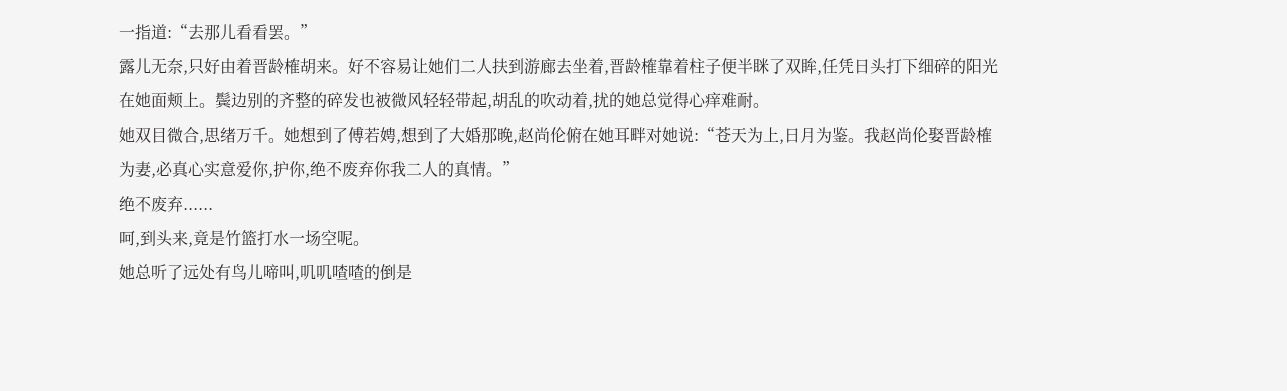一指道:“去那儿看看罢。”
露儿无奈,只好由着晋龄榷胡来。好不容易让她们二人扶到游廊去坐着,晋龄榷靠着柱子便半眯了双眸,任凭日头打下细碎的阳光在她面颊上。鬓边别的齐整的碎发也被微风轻轻带起,胡乱的吹动着,扰的她总觉得心痒难耐。
她双目微合,思绪万千。她想到了傅若娉,想到了大婚那晚,赵尚伦俯在她耳畔对她说:“苍天为上,日月为鉴。我赵尚伦娶晋龄榷为妻,必真心实意爱你,护你,绝不废弃你我二人的真情。”
绝不废弃......
呵,到头来,竟是竹篮打水一场空呢。
她总听了远处有鸟儿啼叫,叽叽喳喳的倒是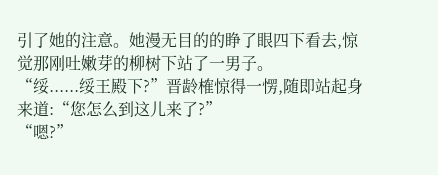引了她的注意。她漫无目的的睁了眼四下看去,惊觉那刚吐嫩芽的柳树下站了一男子。
“绥......绥王殿下?”晋龄榷惊得一愣,随即站起身来道:“您怎么到这儿来了?”
“嗯?”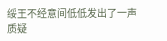绥王不经意间低低发出了一声质疑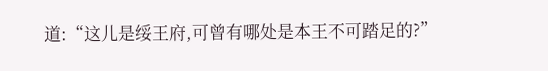道:“这儿是绥王府,可曾有哪处是本王不可踏足的?”